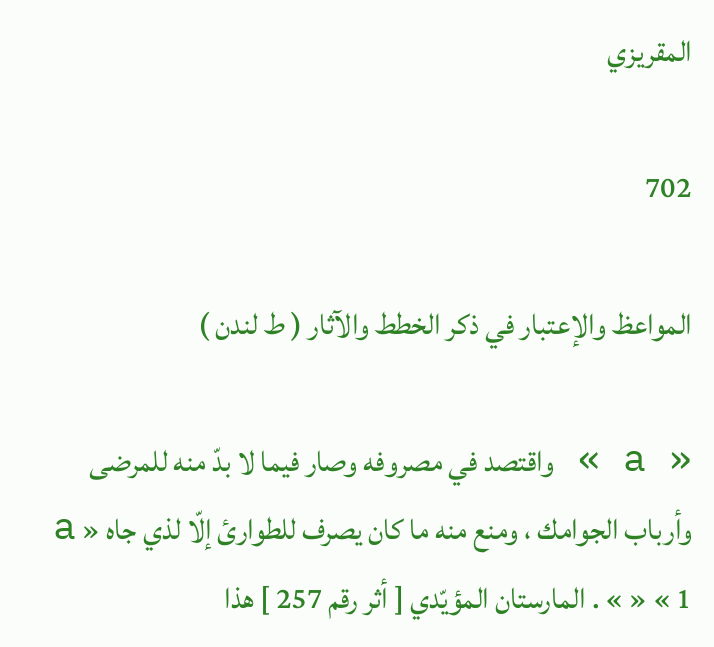المقريزي

702

المواعظ والإعتبار في ذكر الخطط والآثار ( ط لندن )

« a » واقتصد في مصروفه وصار فيما لا بدّ منه للمرضى وأرباب الجوامك ، ومنع منه ما كان يصرف للطوارئ إلّا لذي جاه « a » « 1 » . المارستان المؤيّدي [ أثر رقم 257 ] هذا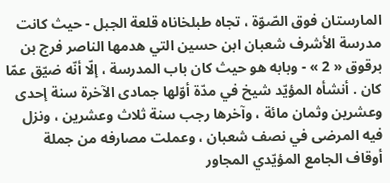المارستان فوق الصّوّة ، تجاه طبلخاناه قلعة الجبل - حيث كانت مدرسة الأشرف شعبان ابن حسين التي هدمها الناصر فرج بن برقوق « 2 » - وبابه هو حيث كان باب المدرسة ، إلّا أنّه ضيّق عمّا كان . أنشأه المؤيّد شيخ في مدّة أوّلها جمادى الآخرة سنة إحدى وعشرين وثمان مائة ، وآخرها رجب سنة ثلاث وعشرين ، ونزل فيه المرضى في نصف شعبان ، وعملت مصارفه من جملة أوقاف الجامع المؤيّدي المجاور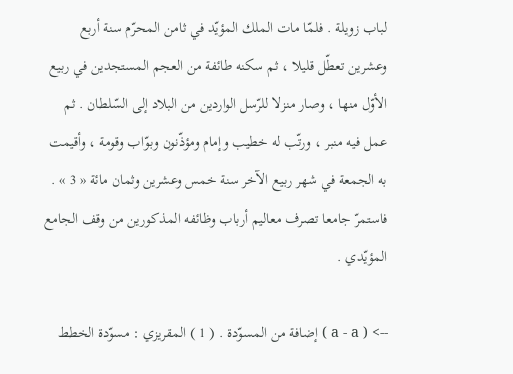لباب زويلة . فلمّا مات الملك المؤيّد في ثامن المحرّم سنة أربع وعشرين تعطّل قليلا ، ثم سكنه طائفة من العجم المستجدين في ربيع الأوّل منها ، وصار منزلا للرّسل الواردين من البلاد إلى السّلطان . ثم عمل فيه منبر ، ورتّب له خطيب وإمام ومؤذّنون وبوّاب وقومة ، وأقيمت به الجمعة في شهر ربيع الآخر سنة خمس وعشرين وثمان مائة « 3 » . فاستمرّ جامعا تصرف معاليم أرباب وظائفه المذكورين من وقف الجامع المؤيّدي .

--> ( a - a ) إضافة من المسوّدة . ( 1 ) المقريزي : مسوّدة الخطط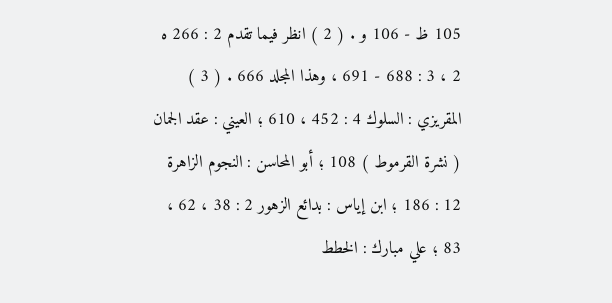105 ظ - 106 و . ( 2 ) انظر فيما تقدم 2 : 266 ه 2 ، 3 : 688 - 691 ، وهذا المجلد 666 . ( 3 ) المقريزي : السلوك 4 : 452 ، 610 ؛ العيني : عقد الجمان ( نشرة القرموط ) 108 ؛ أبو المحاسن : النجوم الزاهرة 12 : 186 ؛ ابن إياس : بدائع الزهور 2 : 38 ، 62 ، 83 ؛ علي مبارك : الخطط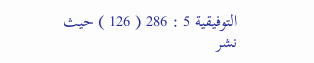التوفيقية 5 : 286 ( 126 ) حيث نشر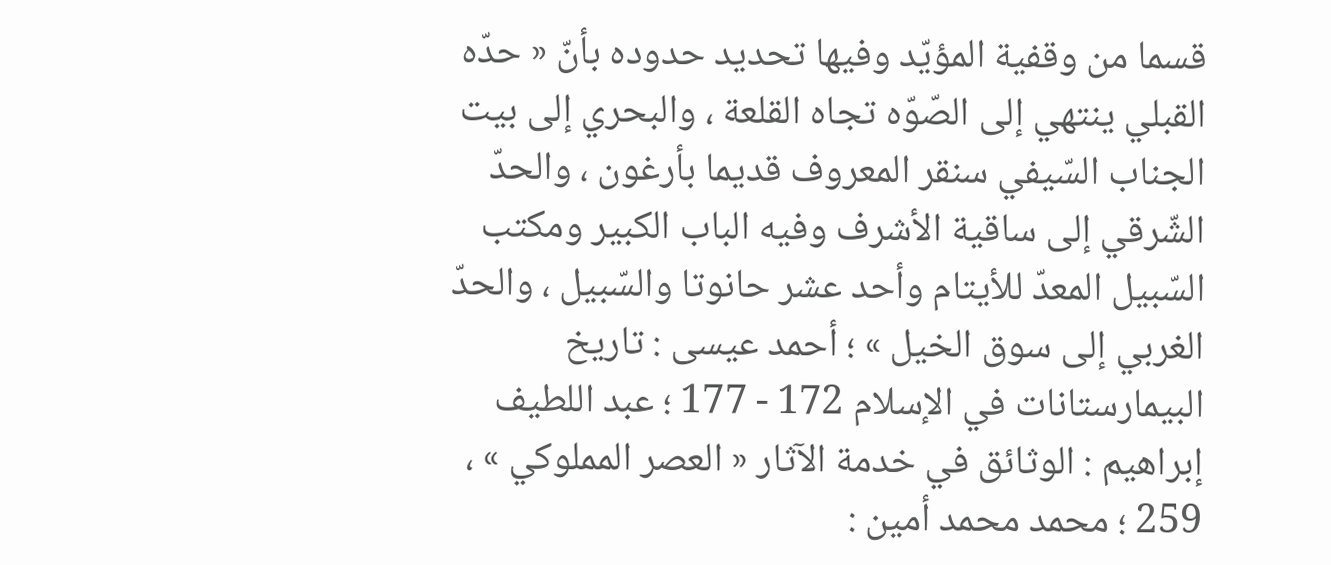قسما من وقفية المؤيّد وفيها تحديد حدوده بأنّ « حدّه القبلي ينتهي إلى الصّوّه تجاه القلعة ، والبحري إلى بيت الجناب السّيفي سنقر المعروف قديما بأرغون ، والحدّ الشّرقي إلى ساقية الأشرف وفيه الباب الكبير ومكتب السّبيل المعدّ للأيتام وأحد عشر حانوتا والسّبيل ، والحدّ الغربي إلى سوق الخيل » ؛ أحمد عيسى : تاريخ البيمارستانات في الإسلام 172 - 177 ؛ عبد اللطيف إبراهيم : الوثائق في خدمة الآثار « العصر المملوكي » ، 259 ؛ محمد محمد أمين :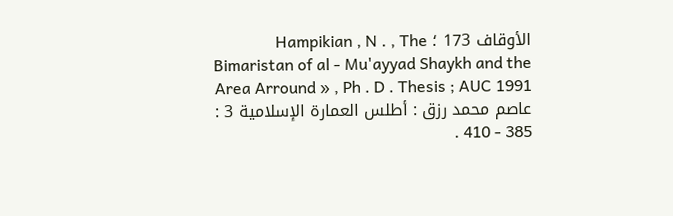الأوقاف 173 ؛ Hampikian , N . , The Bimaristan of al - Mu'ayyad Shaykh and the Area Arround » , Ph . D . Thesis ; AUC 1991 عاصم محمد رزق : أطلس العمارة الإسلامية 3 : 385 - 410 .